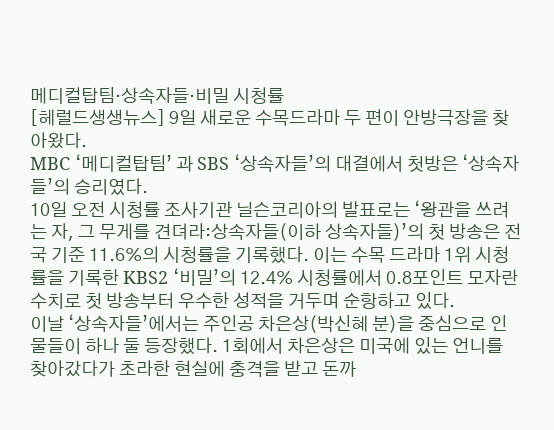메디컬탑팀·상속자들·비밀 시청률
[헤럴드생생뉴스] 9일 새로운 수목드라마 두 편이 안방극장을 찾아왔다.
MBC ‘메디컬탑팀’ 과 SBS ‘상속자들’의 대결에서 첫방은 ‘상속자들’의 승리였다.
10일 오전 시청률 조사기관 닐슨코리아의 발표로는 ‘왕관을 쓰려는 자, 그 무게를 견뎌라:상속자들(이하 상속자들)’의 첫 방송은 전국 기준 11.6%의 시청률을 기록했다. 이는 수목 드라마 1위 시청률을 기록한 KBS2 ‘비밀’의 12.4% 시청률에서 0.8포인트 모자란 수치로 첫 방송부터 우수한 성적을 거두며 순항하고 있다.
이날 ‘상속자들’에서는 주인공 차은상(박신혜 분)을 중심으로 인물들이 하나 둘 등장했다. 1회에서 차은상은 미국에 있는 언니를 찾아갔다가 초라한 현실에 충격을 받고 돈까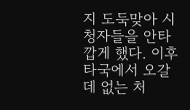지 도둑맞아 시청자들을 안타깝게 했다. 이후 타국에서 오갈 데 없는 처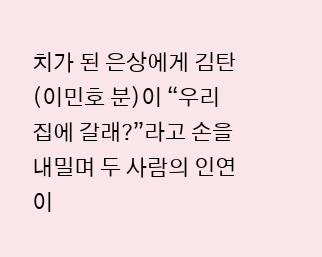치가 된 은상에게 김탄(이민호 분)이 “우리 집에 갈래?”라고 손을 내밀며 두 사람의 인연이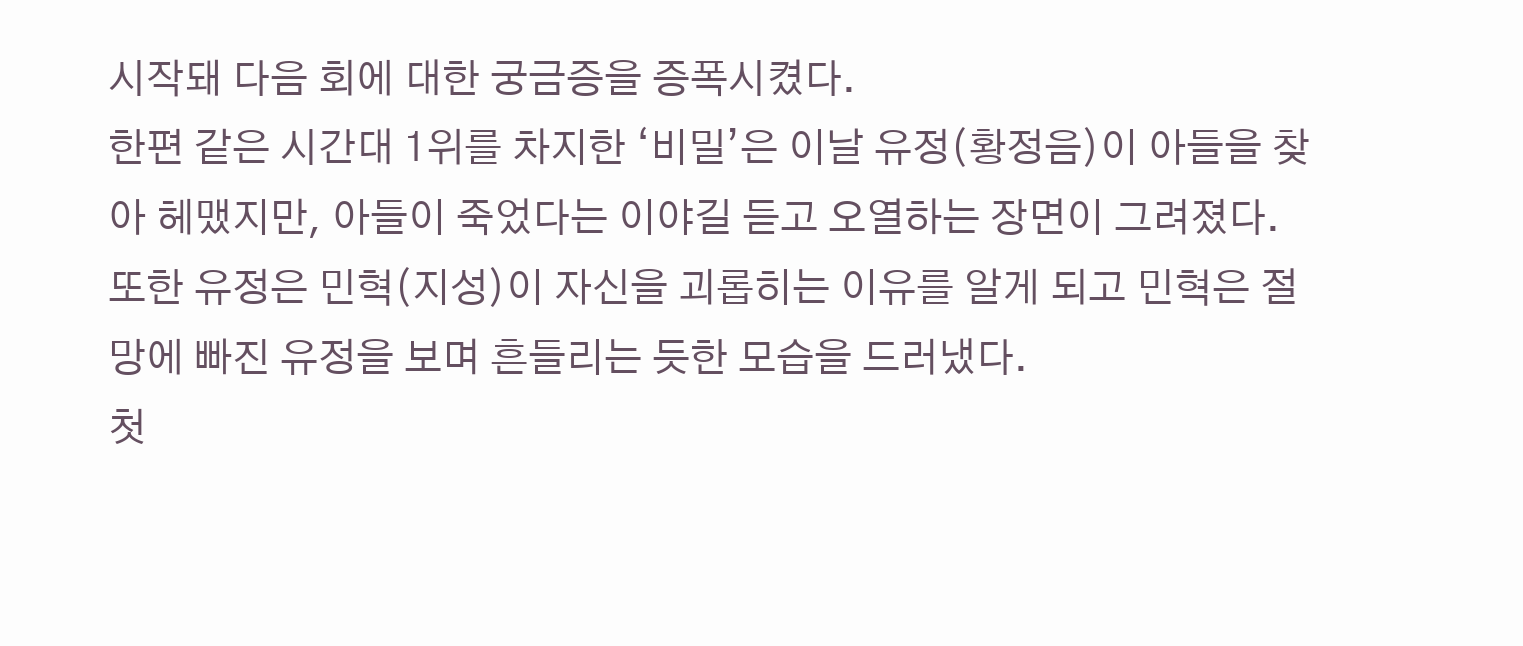시작돼 다음 회에 대한 궁금증을 증폭시켰다.
한편 같은 시간대 1위를 차지한 ‘비밀’은 이날 유정(황정음)이 아들을 찾아 헤맸지만, 아들이 죽었다는 이야길 듣고 오열하는 장면이 그려졌다. 또한 유정은 민혁(지성)이 자신을 괴롭히는 이유를 알게 되고 민혁은 절망에 빠진 유정을 보며 흔들리는 듯한 모습을 드러냈다.
첫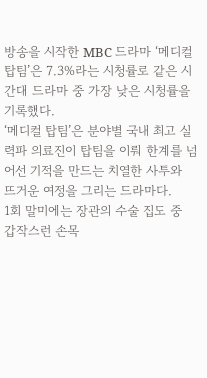방송을 시작한 MBC 드라마 ‘메디컬 탑팀’은 7.3%라는 시청률로 같은 시간대 드라마 중 가장 낮은 시청률을 기록했다.
‘메디컬 탑팀’은 분야별 국내 최고 실력파 의료진이 탑팀을 이뤄 한계를 넘어선 기적을 만드는 치열한 사투와 뜨거운 여정을 그리는 드라마다.
1회 말미에는 장관의 수술 집도 중 갑작스런 손목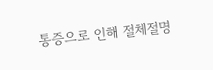통증으로 인해 절체절명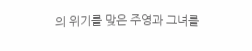의 위기를 맞은 주영과 그녀를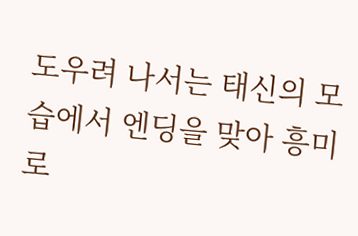도우려 나서는 태신의 모습에서 엔딩을 맞아 흥미로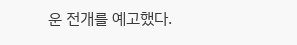운 전개를 예고했다.